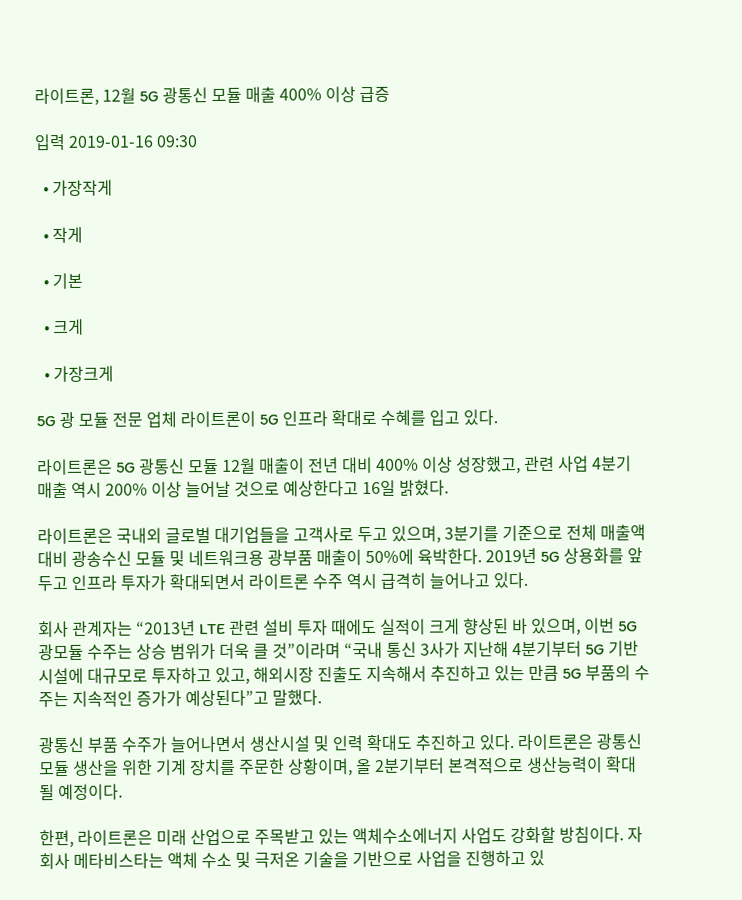라이트론, 12월 5G 광통신 모듈 매출 400% 이상 급증

입력 2019-01-16 09:30

  • 가장작게

  • 작게

  • 기본

  • 크게

  • 가장크게

5G 광 모듈 전문 업체 라이트론이 5G 인프라 확대로 수혜를 입고 있다.

라이트론은 5G 광통신 모듈 12월 매출이 전년 대비 400% 이상 성장했고, 관련 사업 4분기 매출 역시 200% 이상 늘어날 것으로 예상한다고 16일 밝혔다.

라이트론은 국내외 글로벌 대기업들을 고객사로 두고 있으며, 3분기를 기준으로 전체 매출액 대비 광송수신 모듈 및 네트워크용 광부품 매출이 50%에 육박한다. 2019년 5G 상용화를 앞두고 인프라 투자가 확대되면서 라이트론 수주 역시 급격히 늘어나고 있다.

회사 관계자는 “2013년 LTE 관련 설비 투자 때에도 실적이 크게 향상된 바 있으며, 이번 5G 광모듈 수주는 상승 범위가 더욱 클 것”이라며 “국내 통신 3사가 지난해 4분기부터 5G 기반 시설에 대규모로 투자하고 있고, 해외시장 진출도 지속해서 추진하고 있는 만큼 5G 부품의 수주는 지속적인 증가가 예상된다”고 말했다.

광통신 부품 수주가 늘어나면서 생산시설 및 인력 확대도 추진하고 있다. 라이트론은 광통신 모듈 생산을 위한 기계 장치를 주문한 상황이며, 올 2분기부터 본격적으로 생산능력이 확대될 예정이다.

한편, 라이트론은 미래 산업으로 주목받고 있는 액체수소에너지 사업도 강화할 방침이다. 자회사 메타비스타는 액체 수소 및 극저온 기술을 기반으로 사업을 진행하고 있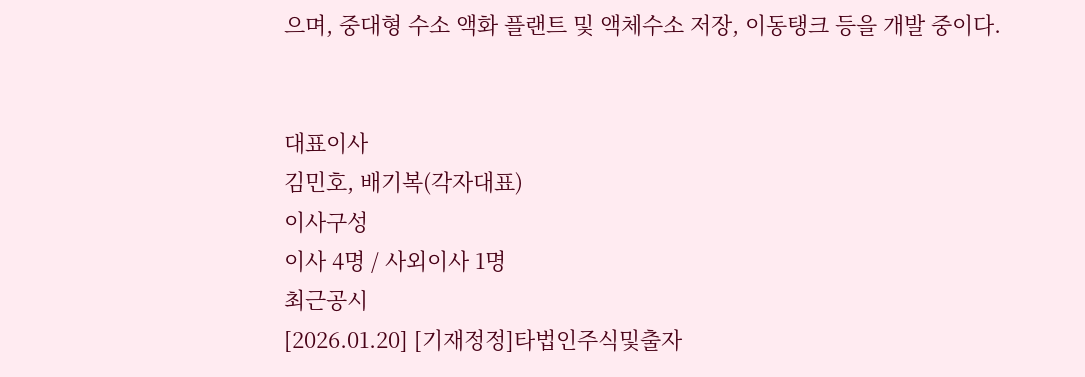으며, 중대형 수소 액화 플랜트 및 액체수소 저장, 이동탱크 등을 개발 중이다.


대표이사
김민호, 배기복(각자대표)
이사구성
이사 4명 / 사외이사 1명
최근공시
[2026.01.20] [기재정정]타법인주식및출자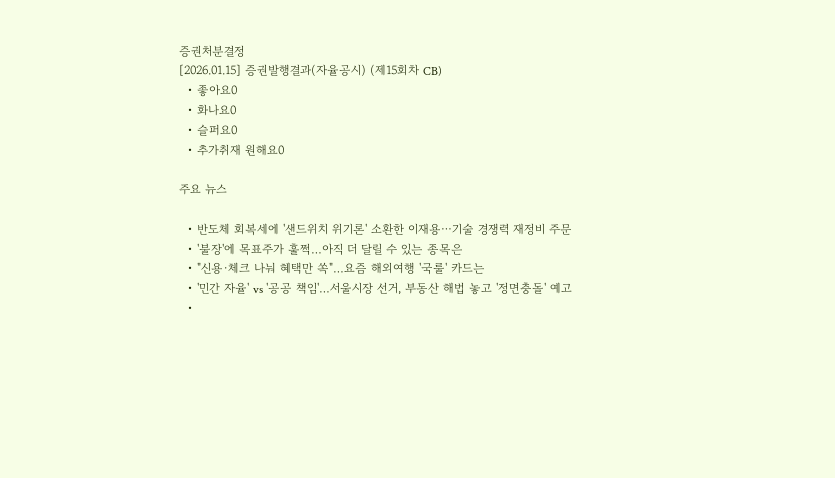증권처분결정
[2026.01.15] 증권발행결과(자율공시) (제15회차 CB)
  • 좋아요0
  • 화나요0
  • 슬퍼요0
  • 추가취재 원해요0

주요 뉴스

  • 반도체 회복세에 '샌드위치 위기론' 소환한 이재용⋯기술 경쟁력 재정비 주문
  • '불장'에 목표주가 훌쩍…아직 더 달릴 수 있는 종목은
  • "신용·체크 나눠 혜택만 쏙"…요즘 해외여행 '국룰' 카드는
  • '민간 자율' vs '공공 책임'…서울시장 선거, 부동산 해법 놓고 '정면충돌' 예고
  •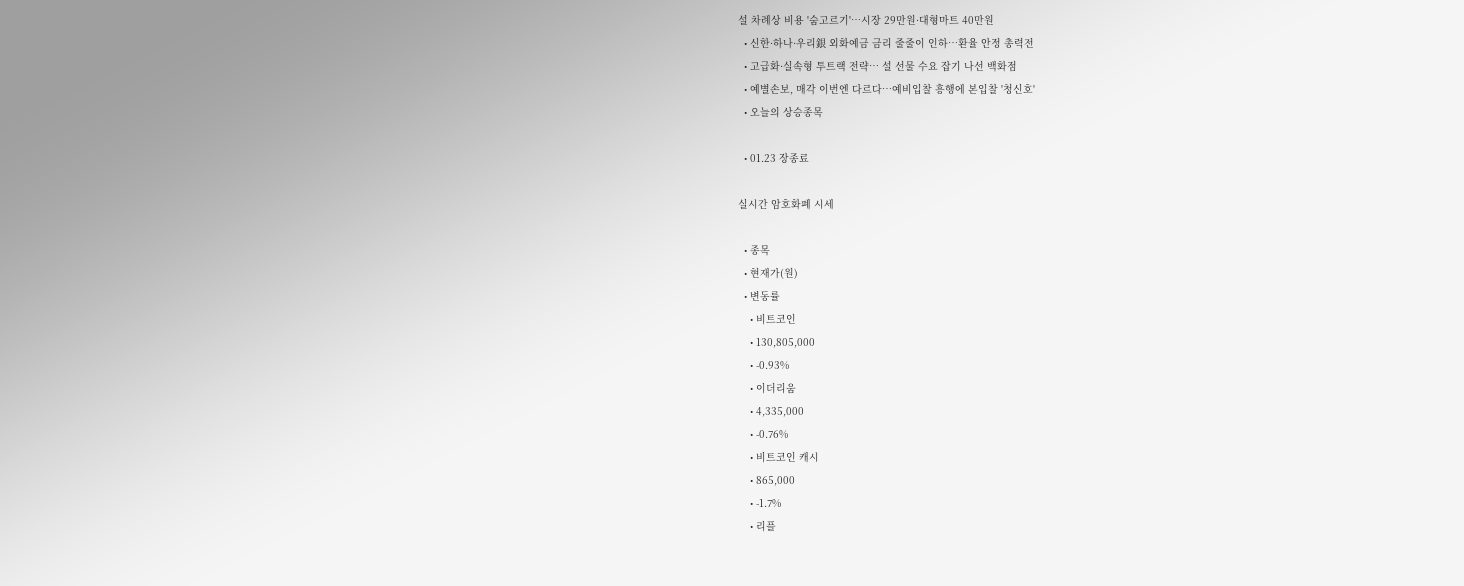설 차례상 비용 '숨고르기'…시장 29만원·대형마트 40만원
  • 신한·하나·우리銀 외화예금 금리 줄줄이 인하…환율 안정 총력전
  • 고급화·실속형 투트랙 전략… 설 선물 수요 잡기 나선 백화점
  • 예별손보, 매각 이번엔 다르다…예비입찰 흥행에 본입찰 '청신호'
  • 오늘의 상승종목

  • 01.23 장종료

실시간 암호화폐 시세

  • 종목
  • 현재가(원)
  • 변동률
    • 비트코인
    • 130,805,000
    • -0.93%
    • 이더리움
    • 4,335,000
    • -0.76%
    • 비트코인 캐시
    • 865,000
    • -1.7%
    • 리플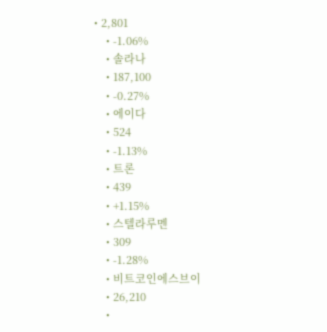• 2,801
    • -1.06%
    • 솔라나
    • 187,100
    • -0.27%
    • 에이다
    • 524
    • -1.13%
    • 트론
    • 439
    • +1.15%
    • 스텔라루멘
    • 309
    • -1.28%
    • 비트코인에스브이
    • 26,210
    •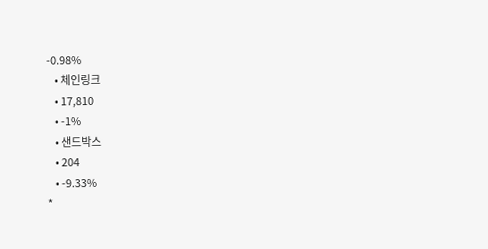-0.98%
    • 체인링크
    • 17,810
    • -1%
    • 샌드박스
    • 204
    • -9.33%
*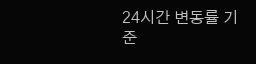24시간 변동률 기준